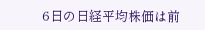6日の日経平均株価は前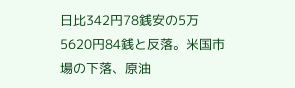日比342円78銭安の5万5620円84銭と反落。米国市場の下落、原油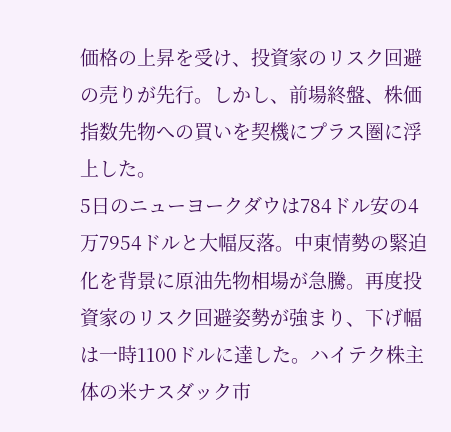価格の上昇を受け、投資家のリスク回避の売りが先行。しかし、前場終盤、株価指数先物への買いを契機にプラス圏に浮上した。
5日のニューヨークダウは784ドル安の4万7954ドルと大幅反落。中東情勢の緊迫化を背景に原油先物相場が急騰。再度投資家のリスク回避姿勢が強まり、下げ幅は一時1100ドルに達した。ハイテク株主体の米ナスダック市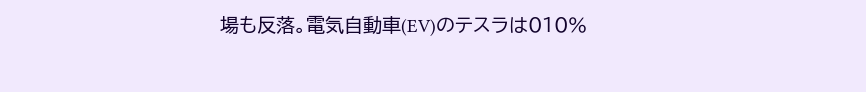場も反落。電気自動車(EV)のテスラは010%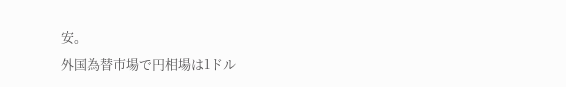安。
外国為替市場で円相場は1ドル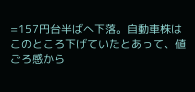=157円台半ばへ下落。自動車株はこのところ下げていたとあって、値ごろ感から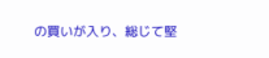の買いが入り、総じて堅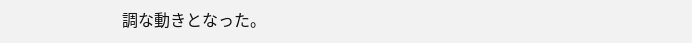調な動きとなった。